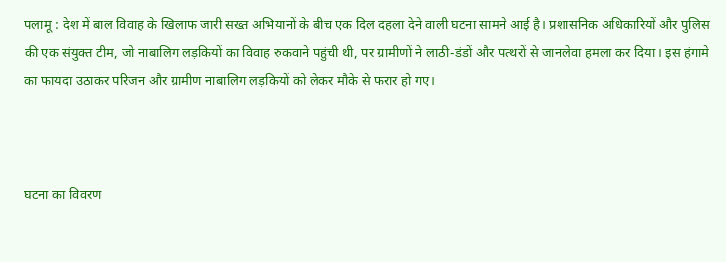पलामू : देश में बाल विवाह के खिलाफ जारी सख्त अभियानों के बीच एक दिल दहला देने वाली घटना सामने आई है। प्रशासनिक अधिकारियों और पुलिस की एक संयुक्त टीम, जो नाबालिग लड़कियों का विवाह रुकवाने पहुंची थी, पर ग्रामीणों ने लाठी-डंडों और पत्थरों से जानलेवा हमला कर दिया। इस हंगामे का फायदा उठाकर परिजन और ग्रामीण नाबालिग लड़कियों को लेकर मौके से फरार हो गए।



घटना का विवरण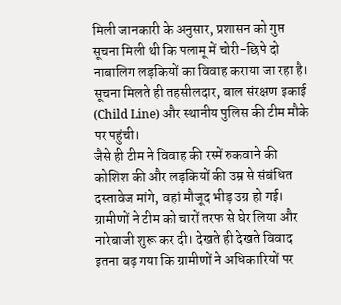मिली जानकारी के अनुसार, प्रशासन को गुप्त सूचना मिली थी कि पलामू में चोरी-छिपे दो नाबालिग लड़कियों का विवाह कराया जा रहा है। सूचना मिलते ही तहसीलदार, बाल संरक्षण इकाई (Child Line) और स्थानीय पुलिस की टीम मौके पर पहुंची।
जैसे ही टीम ने विवाह की रस्में रुकवाने की कोशिश की और लड़कियों की उम्र से संबंधित दस्तावेज मांगे, वहां मौजूद भीड़ उग्र हो गई। ग्रामीणों ने टीम को चारों तरफ से घेर लिया और नारेबाजी शुरू कर दी। देखते ही देखते विवाद इतना बढ़ गया कि ग्रामीणों ने अधिकारियों पर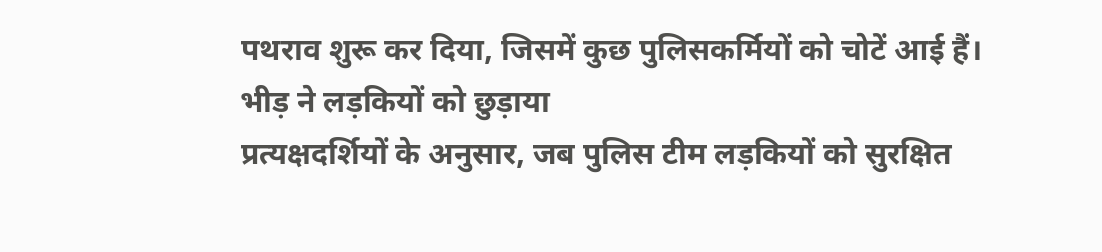पथराव शुरू कर दिया, जिसमें कुछ पुलिसकर्मियों को चोटें आई हैं।
भीड़ ने लड़कियों को छुड़ाया
प्रत्यक्षदर्शियों के अनुसार, जब पुलिस टीम लड़कियों को सुरक्षित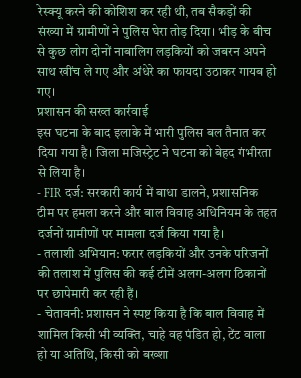रेस्क्यू करने की कोशिश कर रही थी, तब सैकड़ों की संख्या में ग्रामीणों ने पुलिस घेरा तोड़ दिया। भीड़ के बीच से कुछ लोग दोनों नाबालिग लड़कियों को जबरन अपने साथ खींच ले गए और अंधेरे का फायदा उठाकर गायब हो गए।
प्रशासन की सख्त कार्रवाई
इस घटना के बाद इलाके में भारी पुलिस बल तैनात कर दिया गया है। जिला मजिस्ट्रेट ने घटना को बेहद गंभीरता से लिया है।
- FIR दर्ज: सरकारी कार्य में बाधा डालने, प्रशासनिक टीम पर हमला करने और बाल विवाह अधिनियम के तहत दर्जनों ग्रामीणों पर मामला दर्ज किया गया है।
- तलाशी अभियान: फरार लड़कियों और उनके परिजनों की तलाश में पुलिस की कई टीमें अलग-अलग ठिकानों पर छापेमारी कर रही हैं।
- चेतावनी: प्रशासन ने स्पष्ट किया है कि बाल विवाह में शामिल किसी भी व्यक्ति, चाहे वह पंडित हो, टेंट वाला हो या अतिथि, किसी को बख्शा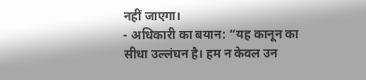नहीं जाएगा।
- अधिकारी का बयान: “यह कानून का सीधा उल्लंघन है। हम न केवल उन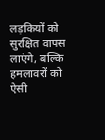लड़कियों को सुरक्षित वापस लाएंगे, बल्कि हमलावरों को ऐसी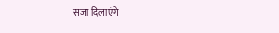सजा दिलाएंगे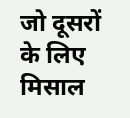जो दूसरों के लिए मिसाल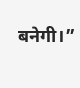बनेगी।”